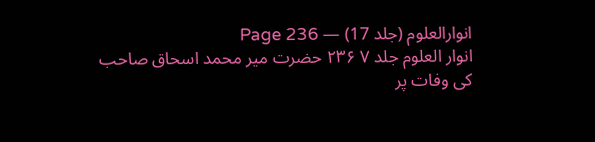انوارالعلوم (جلد 17) — Page 236
انوار العلوم جلد ۷ ۲۳۶ حضرت میر محمد اسحاق صاحب کی وفات پر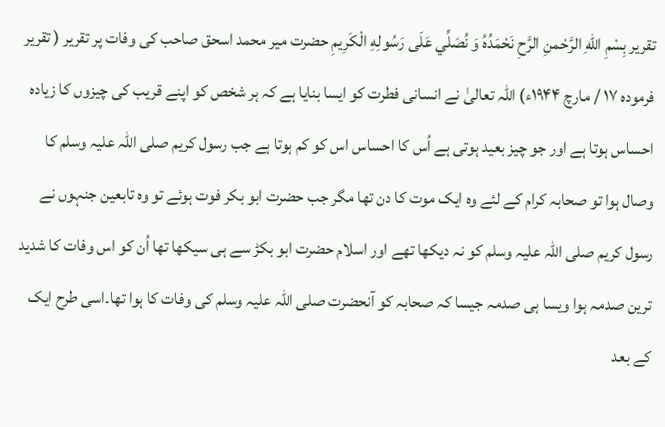تقریر بِسْمِ اللهِ الرَّحْمنِ الرَّحِ نَحْمَدُهُ وَ نُصَلِّي عَلَى رَسُولِهِ الْكَرِيمِ حضرت میر محمد اسحق صاحب کی وفات پر تقریر ( تقریر فرموده ۱۷ / مارچ ۱۹۴۴ء) اللہ تعالیٰ نے انسانی فطرت کو ایسا بنایا ہے کہ ہر شخص کو اپنے قریب کی چیزوں کا زیادہ احساس ہوتا ہے اور جو چیز بعید ہوتی ہے اُس کا احساس اس کو کم ہوتا ہے جب رسول کریم صلی اللہ علیہ وسلم کا وصال ہوا تو صحابہ کرام کے لئے وہ ایک موت کا دن تھا مگر جب حضرت ابو بکر فوت ہوئے تو وہ تابعین جنہوں نے رسول کریم صلی اللہ علیہ وسلم کو نہ دیکھا تھے اور اسلام حضرت ابو بکڑ سے ہی سیکھا تھا اُن کو اس وفات کا شدید ترین صدمہ ہوا ویسا ہی صدمہ جیسا کہ صحابہ کو آنحضرت صلی اللہ علیہ وسلم کی وفات کا ہوا تھا۔اسی طرح ایک کے بعد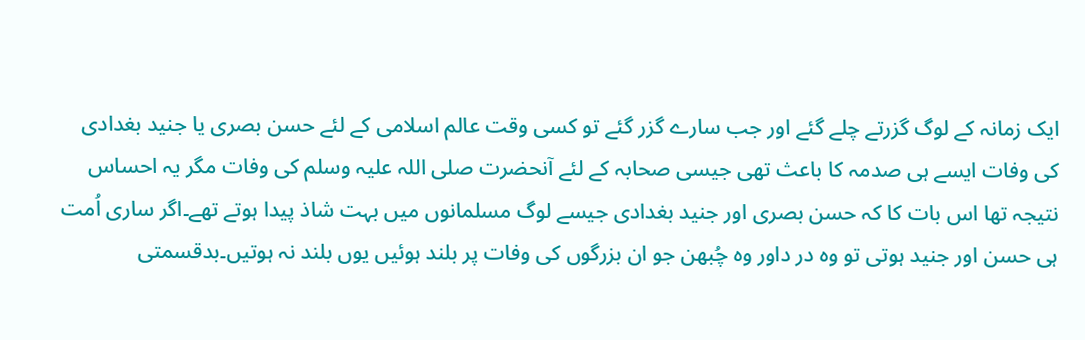ایک زمانہ کے لوگ گزرتے چلے گئے اور جب سارے گزر گئے تو کسی وقت عالم اسلامی کے لئے حسن بصری یا جنید بغدادی کی وفات ایسے ہی صدمہ کا باعث تھی جیسی صحابہ کے لئے آنحضرت صلی اللہ علیہ وسلم کی وفات مگر یہ احساس نتیجہ تھا اس بات کا کہ حسن بصری اور جنید بغدادی جیسے لوگ مسلمانوں میں بہت شاذ پیدا ہوتے تھے۔اگر ساری اُمت ہی حسن اور جنید ہوتی تو وہ در داور وہ چُبھن جو ان بزرگوں کی وفات پر بلند ہوئیں یوں بلند نہ ہوتیں۔بدقسمتی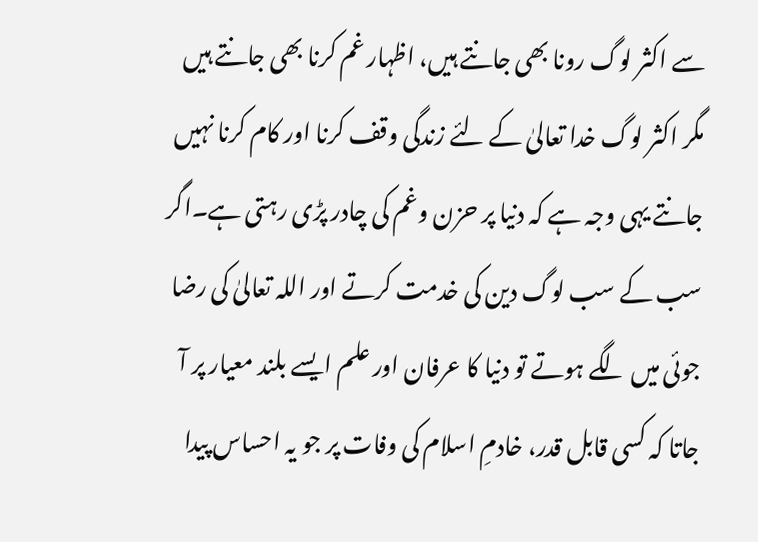سے اکثر لوگ رونا بھی جانتے ہیں، اظہار غم کرنا بھی جانتے ہیں مگر اکثر لوگ خدا تعالیٰ کے لئے زندگی وقف کرنا اور کام کرنا نہیں جانتے یہی وجہ ہے کہ دنیا پر حزن وغم کی چادر پڑی رہتی ہے۔اگر سب کے سب لوگ دین کی خدمت کرتے اور اللہ تعالیٰ کی رضا جوئی میں لگے ہوتے تو دنیا کا عرفان اور علم ایسے بلند معیار پر آ جاتا کہ کسی قابل قدر، خادمِ اسلام کی وفات پر جو یہ احساس پیدا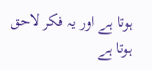ہوتا ہے اور یہ فکر لاحق ہوتا ہے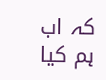کہ اب ہم کیا